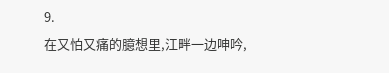9.
在又怕又痛的臆想里,江畔一边呻吟,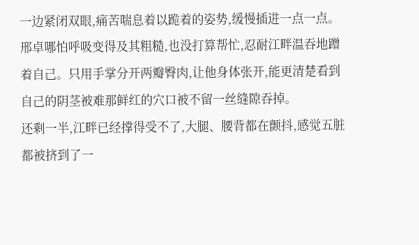一边紧闭双眼,痛苦喘息着以跪着的姿势,缓慢插进一点一点。
邢卓哪怕呼吸变得及其粗糙,也没打算帮忙,忍耐江畔温吞地蹭着自己。只用手掌分开两瓣臀肉,让他身体张开,能更清楚看到自己的阴茎被难那鲜红的穴口被不留一丝缝隙吞掉。
还剩一半,江畔已经撑得受不了,大腿、腰背都在颤抖,感觉五脏都被挤到了一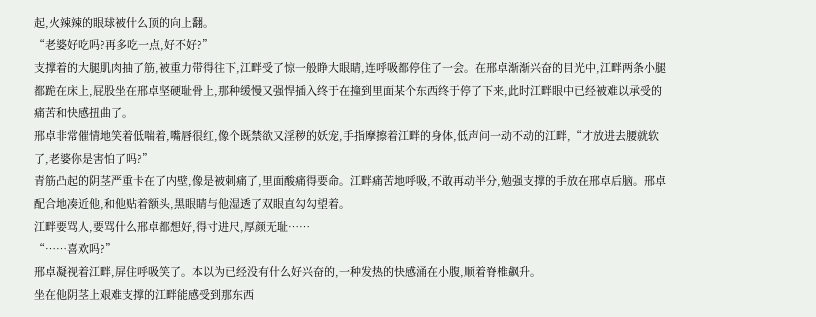起,火辣辣的眼球被什么顶的向上翻。
“老婆好吃吗?再多吃一点,好不好?”
支撑着的大腿肌肉抽了筋,被重力带得往下,江畔受了惊一般睁大眼睛,连呼吸都停住了一会。在邢卓渐渐兴奋的目光中,江畔两条小腿都跪在床上,屁股坐在邢卓坚硬耻骨上,那种缓慢又强悍插入终于在撞到里面某个东西终于停了下来,此时江畔眼中已经被难以承受的痛苦和快感扭曲了。
邢卓非常催情地笑着低喘着,嘴唇很红,像个既禁欲又淫秽的妖宠,手指摩擦着江畔的身体,低声问一动不动的江畔,“才放进去腰就软了,老婆你是害怕了吗?”
青筋凸起的阴茎严重卡在了内壁,像是被刺痛了,里面酸痛得要命。江畔痛苦地呼吸,不敢再动半分,勉强支撑的手放在邢卓后脑。邢卓配合地凑近他,和他贴着额头,黑眼睛与他湿透了双眼直勾勾望着。
江畔要骂人,要骂什么邢卓都想好,得寸进尺,厚颜无耻……
“……喜欢吗?”
邢卓凝视着江畔,屏住呼吸笑了。本以为已经没有什么好兴奋的,一种发热的快感涌在小腹,顺着脊椎飙升。
坐在他阴茎上艰难支撑的江畔能感受到那东西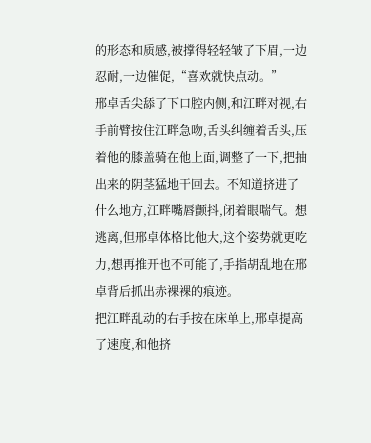的形态和质感,被撑得轻轻皱了下眉,一边忍耐,一边催促,“喜欢就快点动。”
邢卓舌尖舔了下口腔内侧,和江畔对视,右手前臂按住江畔急吻,舌头纠缠着舌头,压着他的膝盖骑在他上面,调整了一下,把抽出来的阴茎猛地干回去。不知道挤进了什么地方,江畔嘴唇颤抖,闭着眼喘气。想逃离,但邢卓体格比他大,这个姿势就更吃力,想再推开也不可能了,手指胡乱地在邢卓背后抓出赤裸裸的痕迹。
把江畔乱动的右手按在床单上,邢卓提高了速度,和他挤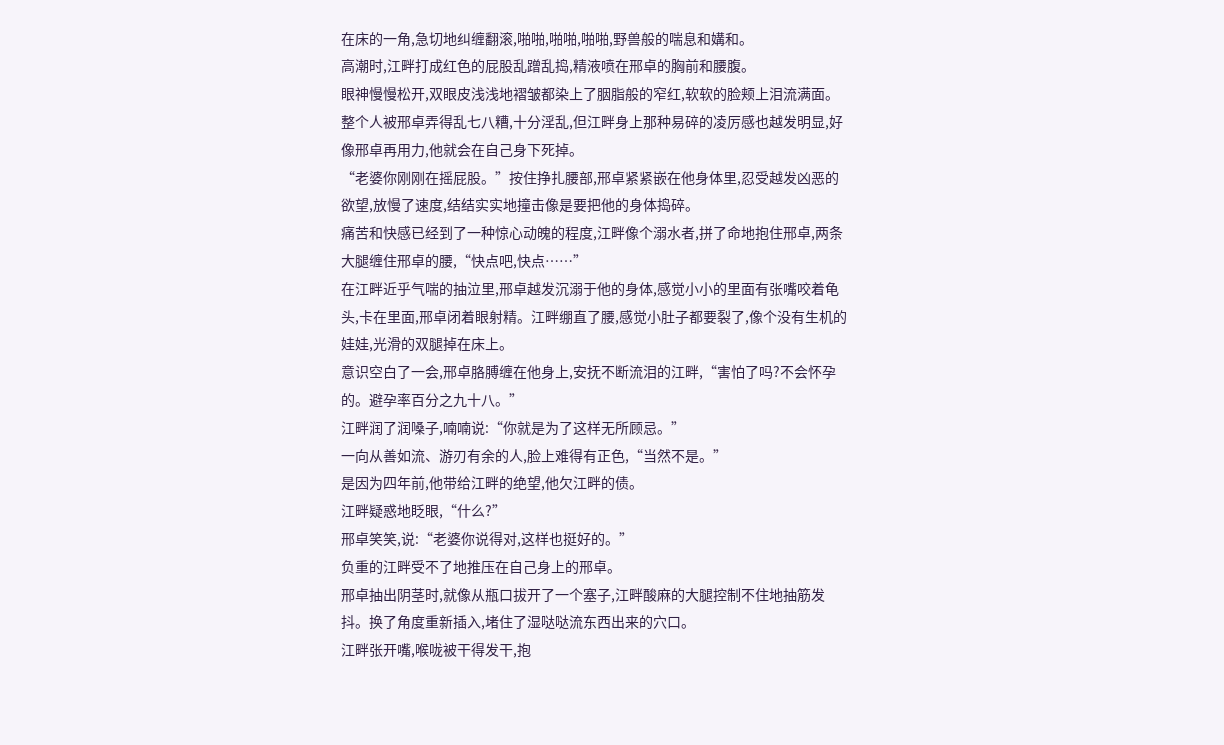在床的一角,急切地纠缠翻滚,啪啪,啪啪,啪啪,野兽般的喘息和媾和。
高潮时,江畔打成红色的屁股乱蹭乱捣,精液喷在邢卓的胸前和腰腹。
眼神慢慢松开,双眼皮浅浅地褶皱都染上了胭脂般的窄红,软软的脸颊上泪流满面。整个人被邢卓弄得乱七八糟,十分淫乱,但江畔身上那种易碎的凌厉感也越发明显,好像邢卓再用力,他就会在自己身下死掉。
“老婆你刚刚在摇屁股。”按住挣扎腰部,邢卓紧紧嵌在他身体里,忍受越发凶恶的欲望,放慢了速度,结结实实地撞击像是要把他的身体捣碎。
痛苦和快感已经到了一种惊心动魄的程度,江畔像个溺水者,拼了命地抱住邢卓,两条大腿缠住邢卓的腰,“快点吧,快点……”
在江畔近乎气喘的抽泣里,邢卓越发沉溺于他的身体,感觉小小的里面有张嘴咬着龟头,卡在里面,邢卓闭着眼射精。江畔绷直了腰,感觉小肚子都要裂了,像个没有生机的娃娃,光滑的双腿掉在床上。
意识空白了一会,邢卓胳膊缠在他身上,安抚不断流泪的江畔,“害怕了吗?不会怀孕的。避孕率百分之九十八。”
江畔润了润嗓子,喃喃说:“你就是为了这样无所顾忌。”
一向从善如流、游刃有余的人,脸上难得有正色,“当然不是。”
是因为四年前,他带给江畔的绝望,他欠江畔的债。
江畔疑惑地眨眼,“什么?”
邢卓笑笑,说:“老婆你说得对,这样也挺好的。”
负重的江畔受不了地推压在自己身上的邢卓。
邢卓抽出阴茎时,就像从瓶口拔开了一个塞子,江畔酸麻的大腿控制不住地抽筋发抖。换了角度重新插入,堵住了湿哒哒流东西出来的穴口。
江畔张开嘴,喉咙被干得发干,抱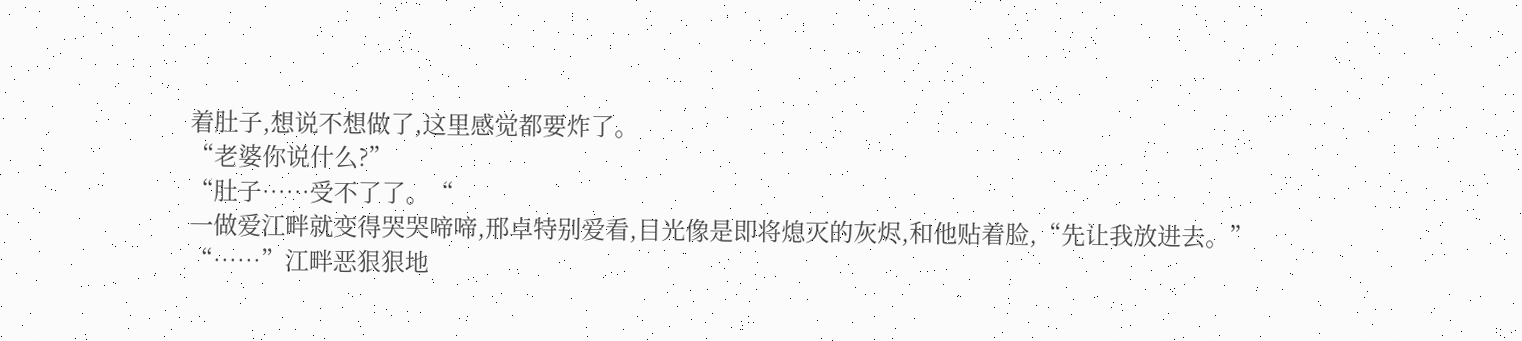着肚子,想说不想做了,这里感觉都要炸了。
“老婆你说什么?”
“肚子……受不了了。“
一做爱江畔就变得哭哭啼啼,邢卓特别爱看,目光像是即将熄灭的灰烬,和他贴着脸,“先让我放进去。”
“……”江畔恶狠狠地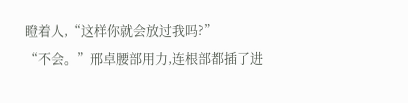瞪着人,“这样你就会放过我吗?”
“不会。”邢卓腰部用力,连根部都插了进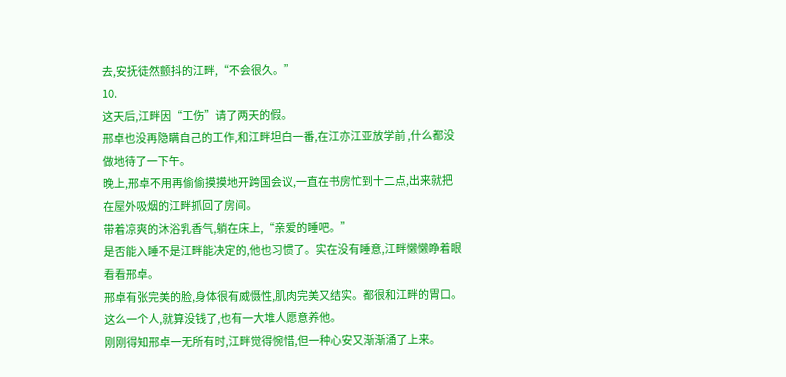去,安抚徒然颤抖的江畔,“不会很久。”
10.
这天后,江畔因“工伤”请了两天的假。
邢卓也没再隐瞒自己的工作,和江畔坦白一番,在江亦江亚放学前 ,什么都没做地待了一下午。
晚上,邢卓不用再偷偷摸摸地开跨国会议,一直在书房忙到十二点,出来就把在屋外吸烟的江畔抓回了房间。
带着凉爽的沐浴乳香气,躺在床上,“亲爱的睡吧。”
是否能入睡不是江畔能决定的,他也习惯了。实在没有睡意,江畔懒懒睁着眼看看邢卓。
邢卓有张完美的脸,身体很有威慑性,肌肉完美又结实。都很和江畔的胃口。
这么一个人,就算没钱了,也有一大堆人愿意养他。
刚刚得知邢卓一无所有时,江畔觉得惋惜,但一种心安又渐渐涌了上来。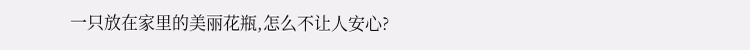一只放在家里的美丽花瓶,怎么不让人安心?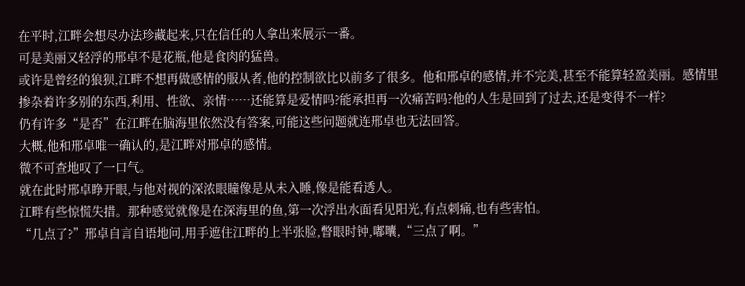在平时,江畔会想尽办法珍藏起来,只在信任的人拿出来展示一番。
可是美丽又轻浮的邢卓不是花瓶,他是食肉的猛兽。
或许是曾经的狼狈,江畔不想再做感情的服从者,他的控制欲比以前多了很多。他和邢卓的感情,并不完美,甚至不能算轻盈美丽。感情里掺杂着许多别的东西,利用、性欲、亲情……还能算是爱情吗?能承担再一次痛苦吗?他的人生是回到了过去,还是变得不一样?
仍有许多“是否”在江畔在脑海里依然没有答案,可能这些问题就连邢卓也无法回答。
大概,他和邢卓唯一确认的,是江畔对邢卓的感情。
微不可查地叹了一口气。
就在此时邢卓睁开眼,与他对视的深浓眼瞳像是从未入睡,像是能看透人。
江畔有些惊慌失措。那种感觉就像是在深海里的鱼,第一次浮出水面看见阳光,有点刺痛,也有些害怕。
“几点了?”邢卓自言自语地问,用手遮住江畔的上半张脸,瞥眼时钟,嘟囔,“三点了啊。”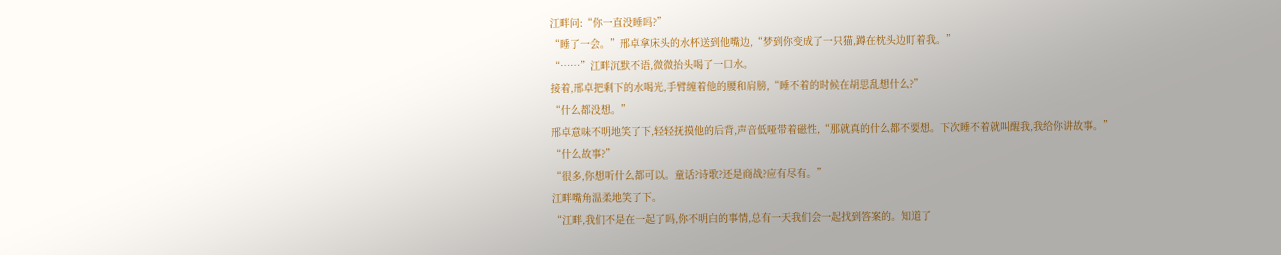江畔问:“你一直没睡吗?”
“睡了一会。”邢卓拿床头的水杯送到他嘴边,“梦到你变成了一只猫,蹲在枕头边盯着我。”
“……”江畔沉默不语,微微抬头喝了一口水。
接着,邢卓把剩下的水喝光,手臂缠着他的腰和肩膀,“睡不着的时候在胡思乱想什么?”
“什么都没想。”
邢卓意味不明地笑了下,轻轻抚摸他的后背,声音低哑带着磁性,“那就真的什么都不要想。下次睡不着就叫醒我,我给你讲故事。”
“什么故事?”
“很多,你想听什么都可以。童话?诗歌?还是商战?应有尽有。”
江畔嘴角温柔地笑了下。
“江畔,我们不是在一起了吗,你不明白的事情,总有一天我们会一起找到答案的。知道了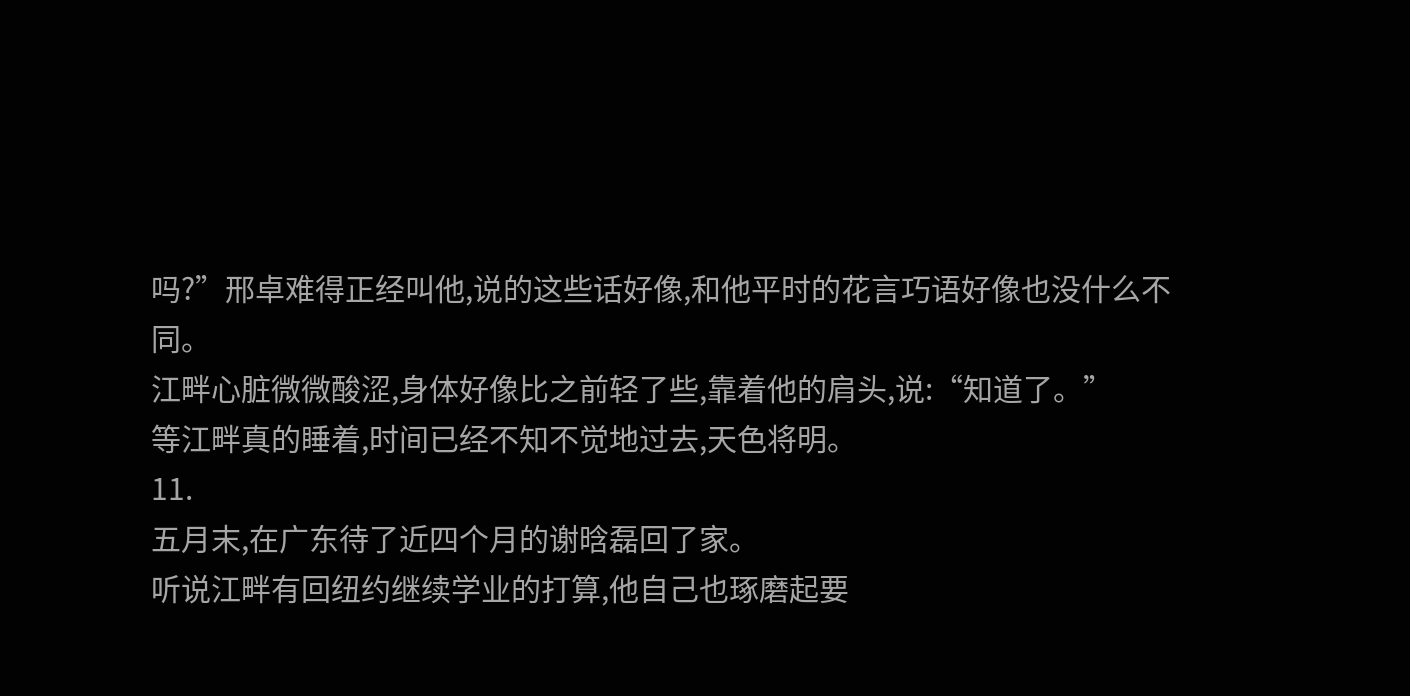吗?”邢卓难得正经叫他,说的这些话好像,和他平时的花言巧语好像也没什么不同。
江畔心脏微微酸涩,身体好像比之前轻了些,靠着他的肩头,说:“知道了。”
等江畔真的睡着,时间已经不知不觉地过去,天色将明。
11.
五月末,在广东待了近四个月的谢晗磊回了家。
听说江畔有回纽约继续学业的打算,他自己也琢磨起要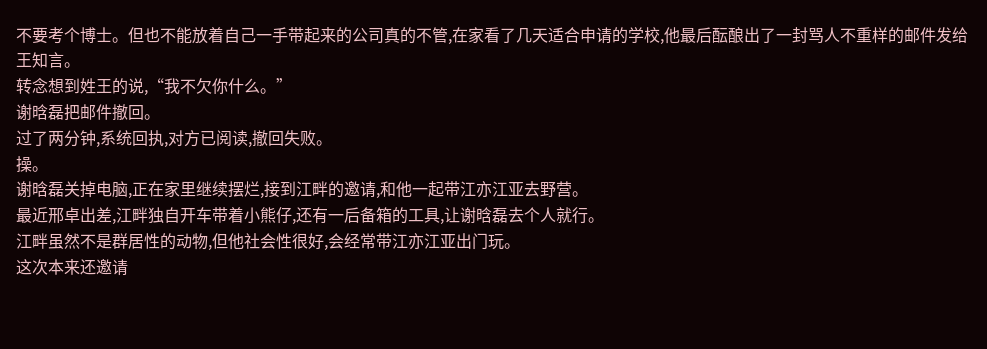不要考个博士。但也不能放着自己一手带起来的公司真的不管,在家看了几天适合申请的学校,他最后酝酿出了一封骂人不重样的邮件发给王知言。
转念想到姓王的说,“我不欠你什么。”
谢晗磊把邮件撤回。
过了两分钟,系统回执,对方已阅读,撤回失败。
操。
谢晗磊关掉电脑,正在家里继续摆烂,接到江畔的邀请,和他一起带江亦江亚去野营。
最近邢卓出差,江畔独自开车带着小熊仔,还有一后备箱的工具,让谢晗磊去个人就行。
江畔虽然不是群居性的动物,但他社会性很好,会经常带江亦江亚出门玩。
这次本来还邀请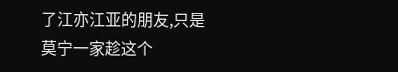了江亦江亚的朋友,只是莫宁一家趁这个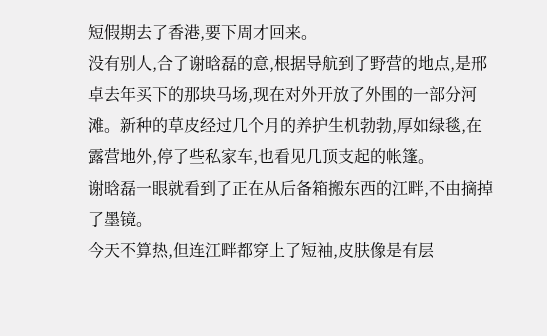短假期去了香港,要下周才回来。
没有别人,合了谢晗磊的意,根据导航到了野营的地点,是邢卓去年买下的那块马场,现在对外开放了外围的一部分河滩。新种的草皮经过几个月的养护生机勃勃,厚如绿毯,在露营地外,停了些私家车,也看见几顶支起的帐篷。
谢晗磊一眼就看到了正在从后备箱搬东西的江畔,不由摘掉了墨镜。
今天不算热,但连江畔都穿上了短袖,皮肤像是有层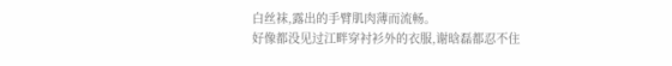白丝袜,露出的手臂肌肉薄而流畅。
好像都没见过江畔穿衬衫外的衣服,谢晗磊都忍不住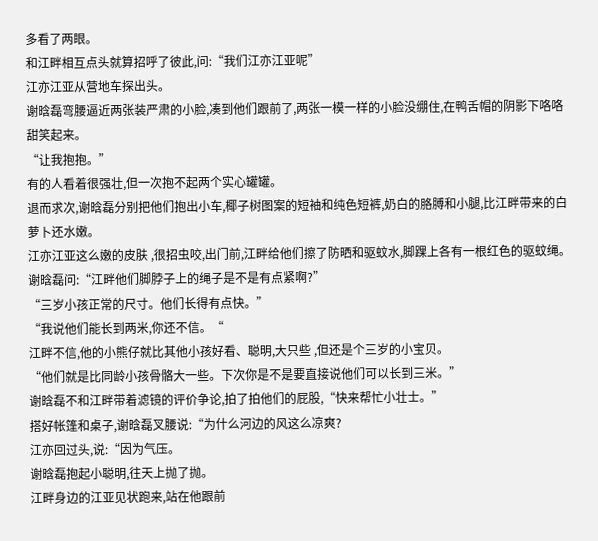多看了两眼。
和江畔相互点头就算招呼了彼此,问:“我们江亦江亚呢”
江亦江亚从营地车探出头。
谢晗磊弯腰逼近两张装严肃的小脸,凑到他们跟前了,两张一模一样的小脸没绷住,在鸭舌帽的阴影下咯咯甜笑起来。
“让我抱抱。”
有的人看着很强壮,但一次抱不起两个实心罐罐。
退而求次,谢晗磊分别把他们抱出小车,椰子树图案的短袖和纯色短裤,奶白的胳膊和小腿,比江畔带来的白萝卜还水嫩。
江亦江亚这么嫩的皮肤 ,很招虫咬,出门前,江畔给他们擦了防晒和驱蚊水,脚踝上各有一根红色的驱蚊绳。
谢晗磊问:“江畔他们脚脖子上的绳子是不是有点紧啊?”
“三岁小孩正常的尺寸。他们长得有点快。”
“我说他们能长到两米,你还不信。“
江畔不信,他的小熊仔就比其他小孩好看、聪明,大只些 ,但还是个三岁的小宝贝。
“他们就是比同龄小孩骨骼大一些。下次你是不是要直接说他们可以长到三米。”
谢晗磊不和江畔带着滤镜的评价争论,拍了拍他们的屁股,“快来帮忙小壮士。”
搭好帐篷和桌子,谢晗磊叉腰说:“为什么河边的风这么凉爽?
江亦回过头,说:“因为气压。
谢晗磊抱起小聪明,往天上抛了抛。
江畔身边的江亚见状跑来,站在他跟前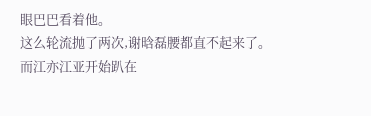眼巴巴看着他。
这么轮流抛了两次,谢晗磊腰都直不起来了。
而江亦江亚开始趴在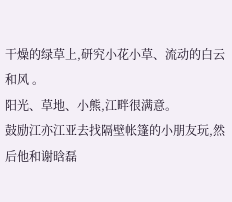干燥的绿草上,研究小花小草、流动的白云和风 。
阳光、草地、小熊,江畔很满意。
鼓励江亦江亚去找隔壁帐篷的小朋友玩,然后他和谢晗磊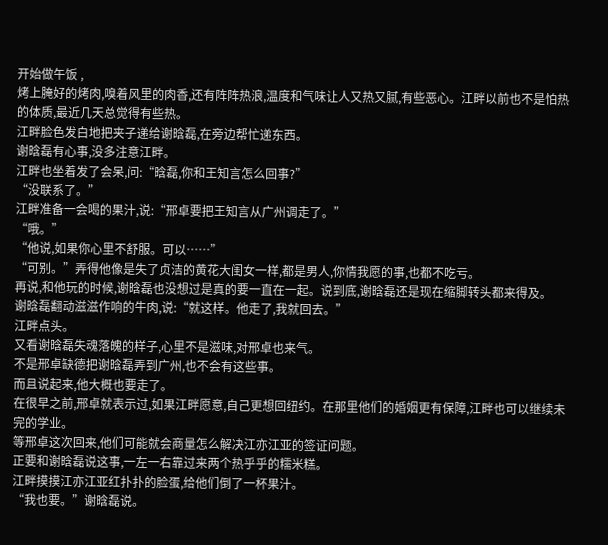开始做午饭 ,
烤上腌好的烤肉,嗅着风里的肉香,还有阵阵热浪,温度和气味让人又热又腻,有些恶心。江畔以前也不是怕热的体质,最近几天总觉得有些热。
江畔脸色发白地把夹子递给谢晗磊,在旁边帮忙递东西。
谢晗磊有心事,没多注意江畔。
江畔也坐着发了会呆,问:“晗磊,你和王知言怎么回事?”
“没联系了。”
江畔准备一会喝的果汁,说:“邢卓要把王知言从广州调走了。”
“哦。”
“他说,如果你心里不舒服。可以……”
“可别。”弄得他像是失了贞洁的黄花大闺女一样,都是男人,你情我愿的事,也都不吃亏。
再说,和他玩的时候,谢晗磊也没想过是真的要一直在一起。说到底,谢晗磊还是现在缩脚转头都来得及。
谢晗磊翻动滋滋作响的牛肉,说:“就这样。他走了,我就回去。”
江畔点头。
又看谢晗磊失魂落魄的样子,心里不是滋味,对邢卓也来气。
不是邢卓缺德把谢晗磊弄到广州,也不会有这些事。
而且说起来,他大概也要走了。
在很早之前,邢卓就表示过,如果江畔愿意,自己更想回纽约。在那里他们的婚姻更有保障,江畔也可以继续未完的学业。
等邢卓这次回来,他们可能就会商量怎么解决江亦江亚的签证问题。
正要和谢晗磊说这事,一左一右靠过来两个热乎乎的糯米糕。
江畔摸摸江亦江亚红扑扑的脸蛋,给他们倒了一杯果汁。
“我也要。”谢晗磊说。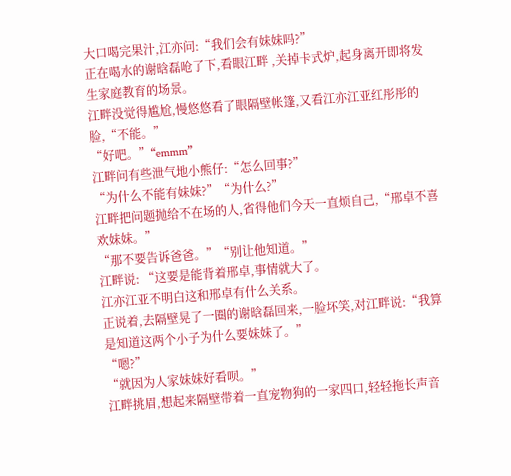大口喝完果汁,江亦问:“我们会有妹妹吗?”
正在喝水的谢晗磊呛了下,看眼江畔 ,关掉卡式炉,起身离开即将发生家庭教育的场景。
江畔没觉得尴尬,慢悠悠看了眼隔壁帐篷,又看江亦江亚红彤彤的脸,“不能。”
“好吧。”“emmm”
江畔问有些泄气地小熊仔:“怎么回事?”
“为什么不能有妹妹?”“为什么?”
江畔把问题抛给不在场的人,省得他们今天一直烦自己,“邢卓不喜欢妹妹。”
“那不要告诉爸爸。”“别让他知道。”
江畔说: “这要是能背着邢卓,事情就大了。
江亦江亚不明白这和邢卓有什么关系。
正说着,去隔壁晃了一圈的谢晗磊回来,一脸坏笑,对江畔说:“我算是知道这两个小子为什么要妹妹了。”
“嗯?”
“就因为人家妹妹好看呗。”
江畔挑眉,想起来隔壁带着一直宠物狗的一家四口,轻轻拖长声音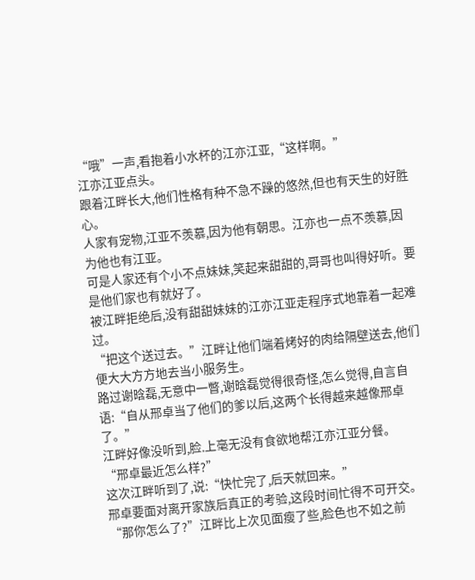“哦”一声,看抱着小水杯的江亦江亚,“这样啊。”
江亦江亚点头。
跟着江畔长大,他们性格有种不急不躁的悠然,但也有天生的好胜心。
人家有宠物,江亚不羡慕,因为他有朝思。江亦也一点不羡慕,因为他也有江亚。
可是人家还有个小不点妹妹,笑起来甜甜的,哥哥也叫得好听。要是他们家也有就好了。
被江畔拒绝后,没有甜甜妹妹的江亦江亚走程序式地靠着一起难过。
“把这个送过去。”江畔让他们端着烤好的肉给隔壁送去,他们便大大方方地去当小服务生。
路过谢晗磊,无意中一瞥,谢晗磊觉得很奇怪,怎么觉得,自言自语:“自从邢卓当了他们的爹以后,这两个长得越来越像邢卓了。”
江畔好像没听到,脸.上毫无没有食欲地帮江亦江亚分餐。
“邢卓最近怎么样?”
这次江畔听到了,说:“快忙完了,后天就回来。”
邢卓要面对离开家族后真正的考验,这段时间忙得不可开交。
“那你怎么了?”江畔比上次见面瘦了些,脸色也不如之前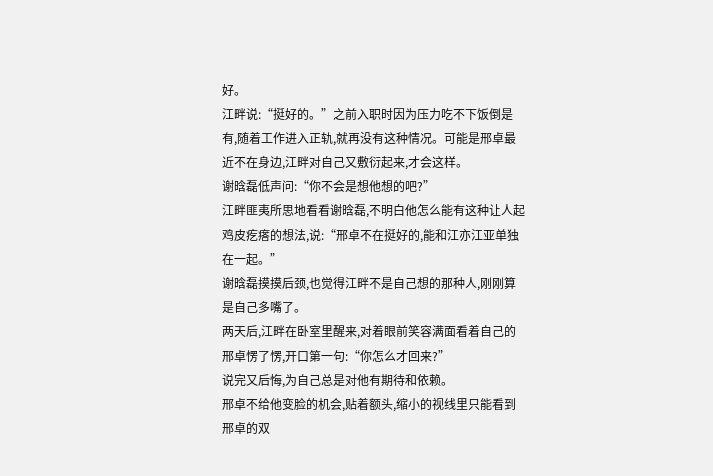好。
江畔说:“挺好的。”之前入职时因为压力吃不下饭倒是有,随着工作进入正轨,就再没有这种情况。可能是邢卓最近不在身边,江畔对自己又敷衍起来,才会这样。
谢晗磊低声问:“你不会是想他想的吧?”
江畔匪夷所思地看看谢晗磊,不明白他怎么能有这种让人起鸡皮疙瘩的想法,说:“邢卓不在挺好的,能和江亦江亚单独在一起。”
谢晗磊摸摸后颈,也觉得江畔不是自己想的那种人,刚刚算是自己多嘴了。
两天后,江畔在卧室里醒来,对着眼前笑容满面看着自己的邢卓愣了愣,开口第一句:“你怎么才回来?”
说完又后悔,为自己总是对他有期待和依赖。
邢卓不给他变脸的机会,贴着额头,缩小的视线里只能看到邢卓的双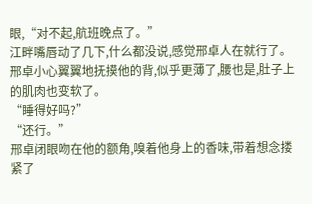眼,“对不起,航班晚点了。”
江畔嘴唇动了几下,什么都没说,感觉邢卓人在就行了。
邢卓小心翼翼地抚摸他的背,似乎更薄了,腰也是,肚子上的肌肉也变软了。
“睡得好吗?”
“还行。”
邢卓闭眼吻在他的额角,嗅着他身上的香味,带着想念搂紧了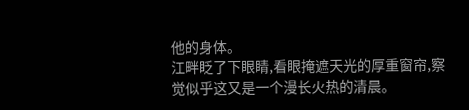他的身体。
江畔眨了下眼睛,看眼掩遮天光的厚重窗帘,察觉似乎这又是一个漫长火热的清晨。